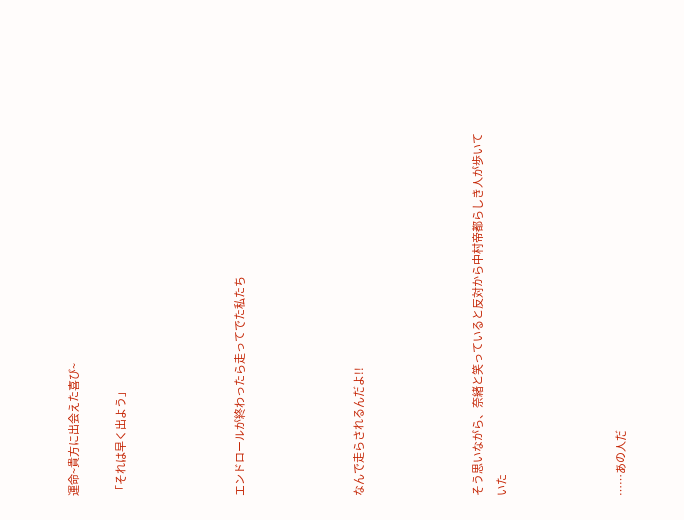運命~貴方に出会えた喜び~

「それは早く出よう」




エンドロールが終わったら走ってでた私たち




なんで走らされるんだよ!!




そう思いながら、奈緒と笑っていると反対から中村帝都らしき人が歩いていた




……あの人だ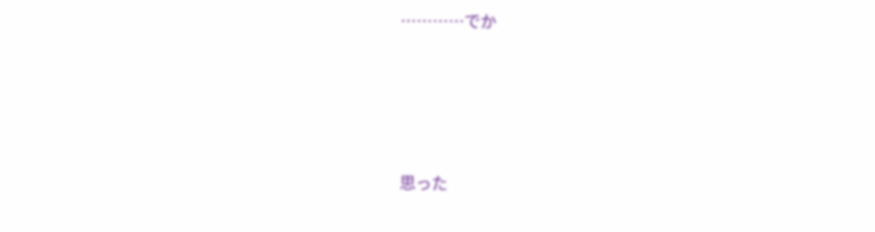…………でか




思った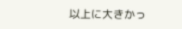以上に大きかっ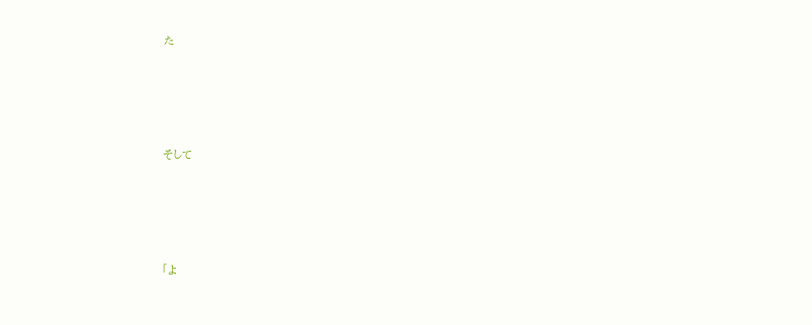た




そして




「よ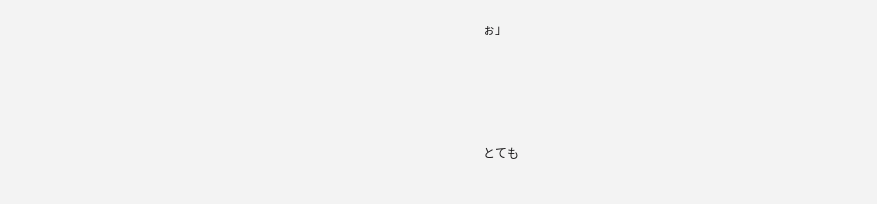ぉ」




とても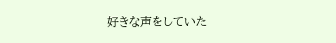好きな声をしていた